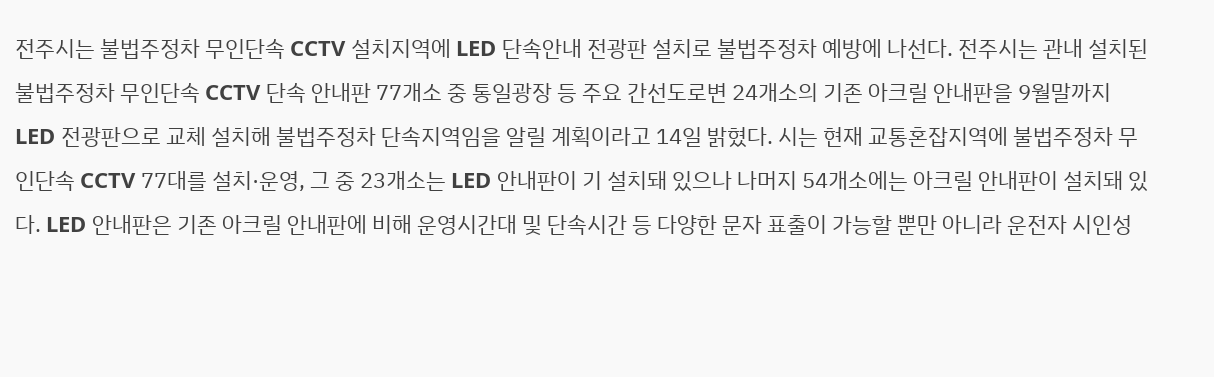전주시는 불법주정차 무인단속 CCTV 설치지역에 LED 단속안내 전광판 설치로 불법주정차 예방에 나선다. 전주시는 관내 설치된 불법주정차 무인단속 CCTV 단속 안내판 77개소 중 통일광장 등 주요 간선도로변 24개소의 기존 아크릴 안내판을 9월말까지 LED 전광판으로 교체 설치해 불법주정차 단속지역임을 알릴 계획이라고 14일 밝혔다. 시는 현재 교통혼잡지역에 불법주정차 무인단속 CCTV 77대를 설치·운영, 그 중 23개소는 LED 안내판이 기 설치돼 있으나 나머지 54개소에는 아크릴 안내판이 설치돼 있다. LED 안내판은 기존 아크릴 안내판에 비해 운영시간대 및 단속시간 등 다양한 문자 표출이 가능할 뿐만 아니라 운전자 시인성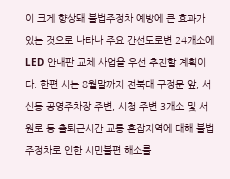이 크게 향상돼 불법주정차 예방에 큰 효과가 있는 것으로 나타나 주요 간선도로변 24개소에 LED 안내판 교체 사업을 우선 추진할 계획이다. 한편 시는 8월말까지 전북대 구정문 앞, 서신동 공영주차장 주변, 시청 주변 3개소 및 서원로 등 출퇴근시간 교통 혼잡지역에 대해 불법주정차로 인한 시민불편 해소를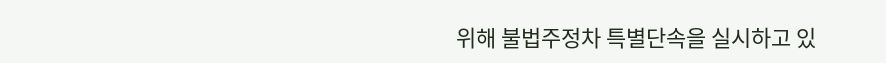위해 불법주정차 특별단속을 실시하고 있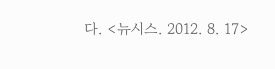다. <뉴시스. 2012. 8. 17>